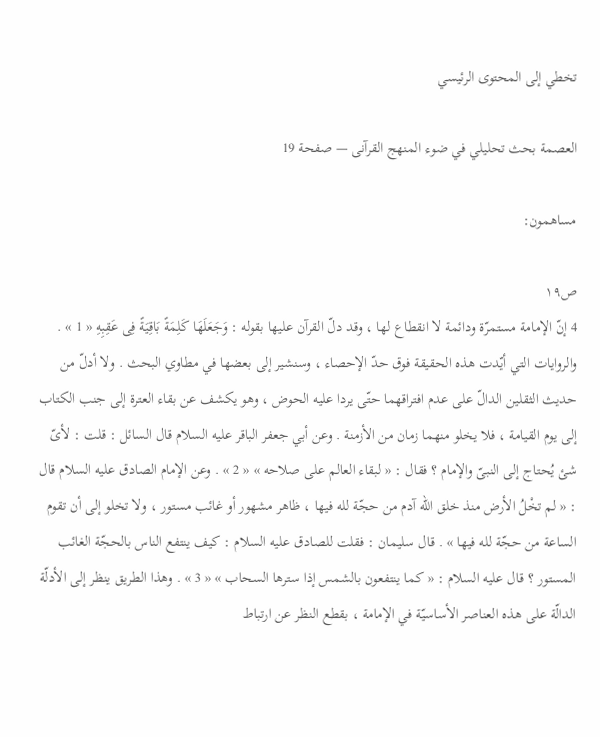تخطي إلى المحتوى الرئيسي

العصمة بحث تحليلي في ضوء المنهج القرآنى — صفحة 19

مساهمون:

ص١٩
4 إنّ الإمامة مستمرّة ودائمة لا انقطاع لها ، وقد دلّ القرآن عليها بقوله : وَجَعَلَهَا كَلِمَةً بَاقِيَةً فِى عَقِبِهِ « 1 » . والروايات التي أيّدت هذه الحقيقة فوق حدّ الإحصاء ، وسنشير إلى بعضها في مطاوي البحث . ولا أدلّ من حديث الثقلين الدالّ على عدم افتراقهما حتّى يردا عليه الحوض ، وهو يكشف عن بقاء العترة إلى جنب الكتاب إلى يوم القيامة ، فلا يخلو منهما زمان من الأزمنة . وعن أبي جعفر الباقر عليه السلام قال السائل : قلت : لأىّ شئ يُحتاج إلى النبىّ والإمام ؟ فقال : « لبقاء العالم على صلاحه » « 2 » . وعن الإمام الصادق عليه السلام قال : « لم تخْلُ الأرض منذ خلق الله آدم من حجّة لله فيها ، ظاهر مشهور أو غائب مستور ، ولا تخلو إلى أن تقوم الساعة من حجّة لله فيها » . قال سليمان : فقلت للصادق عليه السلام : كيف ينتفع الناس بالحجّة الغائب المستور ؟ قال عليه السلام : « كما ينتفعون بالشمس إذا سترها السحاب » « 3 » . وهذا الطريق ينظر إلى الأدلّة الدالّة على هذه العناصر الأساسيّة في الإمامة ، بقطع النظر عن ارتباط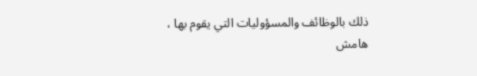ذلك بالوظائف والمسؤوليات التي يقوم بها ،
هامش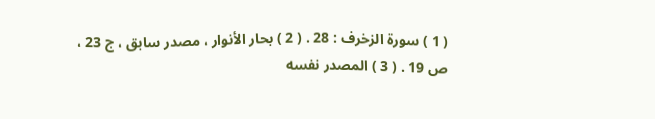( 1 ) سورة الزخرف : 28 . ( 2 ) بحار الأنوار ، مصدر سابق ، ج 23 ، ص 19 . ( 3 ) المصدر نفسه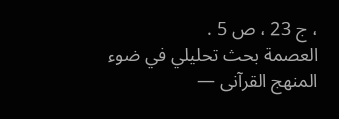، ج 23 ، ص 5 .
العصمة بحث تحليلي في ضوء المنهج القرآنى —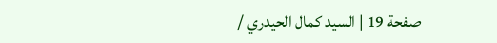صفحة 19 | السيد كمال الحيدري /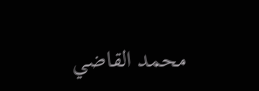محمد القاضي